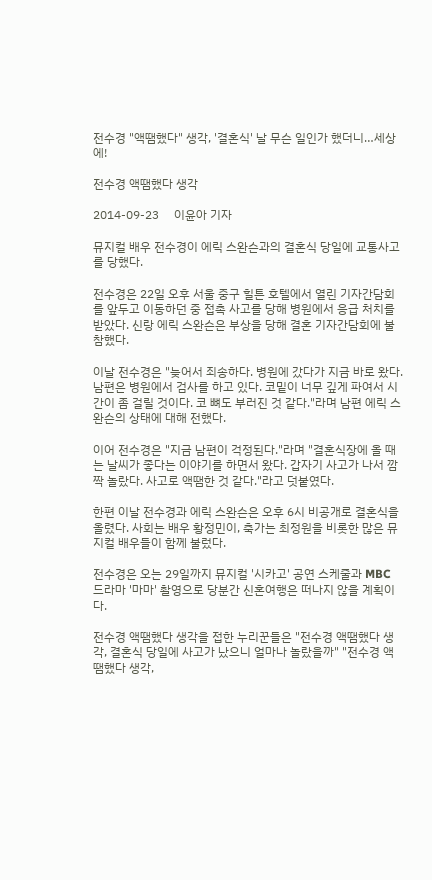전수경 "액땜했다" 생각, '결혼식' 날 무슨 일인가 했더니…세상에!

전수경 액땜했다 생각

2014-09-23     이윤아 기자

뮤지컬 배우 전수경이 에릭 스완슨과의 결혼식 당일에 교통사고를 당했다.

전수경은 22일 오후 서울 중구 힐튼 호텔에서 열린 기자간담회를 앞두고 이동하던 중 접촉 사고를 당해 병원에서 응급 처치를 받았다. 신랑 에릭 스완슨은 부상을 당해 결혼 기자간담회에 불참했다.

이날 전수경은 "늦어서 죄송하다. 병원에 갔다가 지금 바로 왔다. 남편은 병원에서 검사를 하고 있다. 코밑이 너무 깊게 파여서 시간이 좀 걸릴 것이다. 코 뼈도 부러진 것 같다."라며 남편 에릭 스완슨의 상태에 대해 전했다.

이어 전수경은 "지금 남편이 걱정된다."라며 "결혼식장에 올 때는 날씨가 좋다는 이야기를 하면서 왔다. 갑자기 사고가 나서 깜짝 놀랐다. 사고로 액땜한 것 같다."라고 덧붙였다.

한편 이날 전수경과 에릭 스완슨은 오후 6시 비공개로 결혼식을 올렸다. 사회는 배우 황정민이, 축가는 최정원을 비롯한 많은 뮤지컬 배우들이 함께 불렀다.

전수경은 오는 29일까지 뮤지컬 '시카고' 공연 스케줄과 MBC 드라마 '마마' 촬영으로 당분간 신혼여행은 떠나지 않을 계획이다.

전수경 액땜했다 생각을 접한 누리꾼들은 "전수경 액땜했다 생각, 결혼식 당일에 사고가 났으니 얼마나 놀랐을까" "전수경 액땜했다 생각,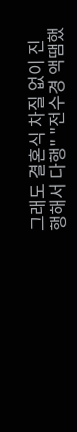그래도 결혼식 차질 없이 진행해서 다행" "전수경 액땜했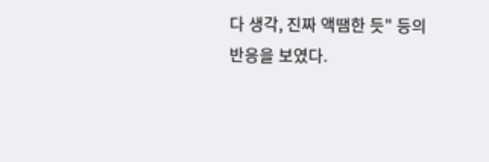다 생각, 진짜 액땜한 듯" 등의 반응을 보였다.